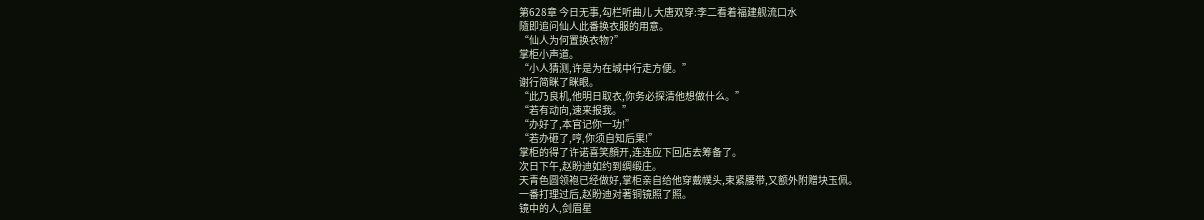第628章 今日无事,勾栏听曲儿 大唐双穿:李二看着福建舰流口水
隨即追问仙人此番换衣服的用意。
“仙人为何置换衣物?”
掌柜小声道。
“小人猜测,许是为在城中行走方便。”
谢行简眯了眯眼。
“此乃良机,他明日取衣,你务必探清他想做什么。”
“若有动向,速来报我。”
“办好了,本官记你一功!”
“若办砸了,哼,你须自知后果!”
掌柜的得了许诺喜笑顏开,连连应下回店去筹备了。
次日下午,赵盼迪如约到绸缎庄。
天青色圆领袍已经做好,掌柜亲自给他穿戴幞头,束紧腰带,又额外附赠块玉佩。
一番打理过后,赵盼迪对著铜镜照了照。
镜中的人,剑眉星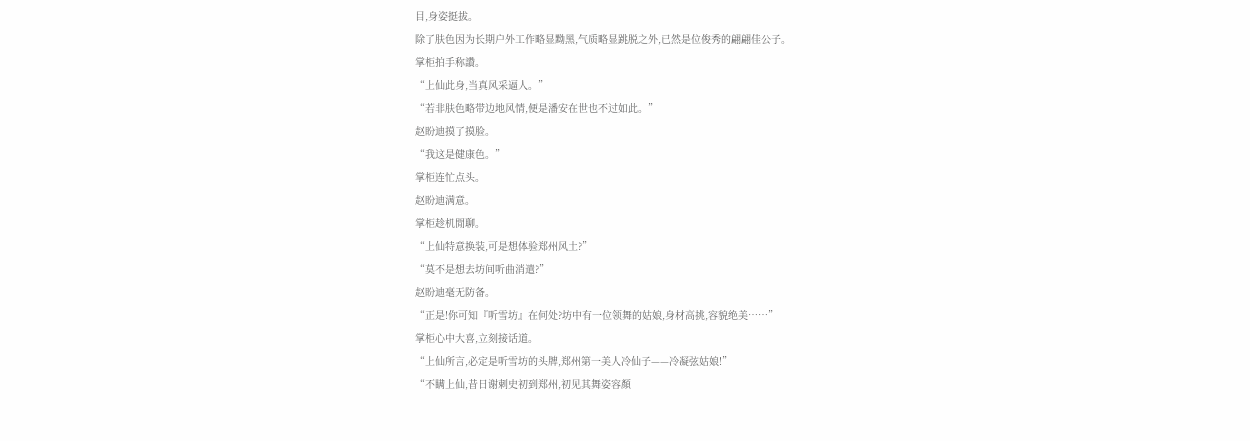目,身姿挺拔。
除了肤色因为长期户外工作略显黝黑,气质略显跳脱之外,已然是位俊秀的翩翩佳公子。
掌柜拍手称讚。
“上仙此身,当真风采逼人。”
“若非肤色略带边地风情,便是潘安在世也不过如此。”
赵盼迪摸了摸脸。
“我这是健康色。”
掌柜连忙点头。
赵盼迪满意。
掌柜趁机閒聊。
“上仙特意换装,可是想体验郑州风土?”
“莫不是想去坊间听曲消遣?”
赵盼迪毫无防备。
“正是!你可知『听雪坊』在何处?坊中有一位领舞的姑娘,身材高挑,容貌绝美……”
掌柜心中大喜,立刻接话道。
“上仙所言,必定是听雪坊的头牌,郑州第一美人冷仙子——冷凝弦姑娘!”
“不瞒上仙,昔日谢刺史初到郑州,初见其舞姿容顏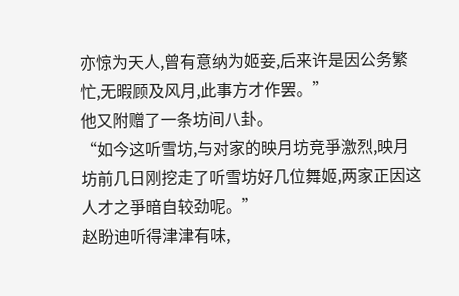亦惊为天人,曾有意纳为姬妾,后来许是因公务繁忙,无暇顾及风月,此事方才作罢。”
他又附赠了一条坊间八卦。
“如今这听雪坊,与对家的映月坊竞爭激烈,映月坊前几日刚挖走了听雪坊好几位舞姬,两家正因这人才之爭暗自较劲呢。”
赵盼迪听得津津有味,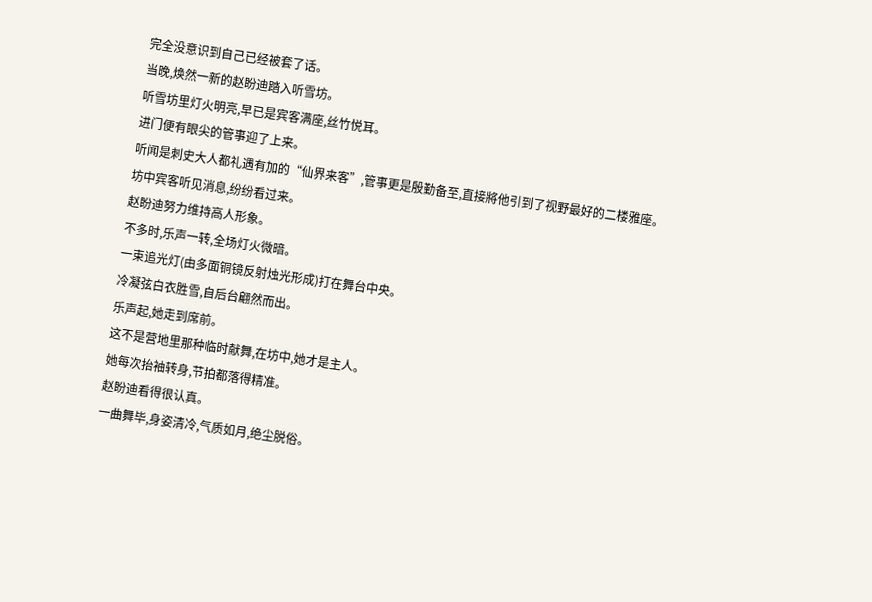完全没意识到自己已经被套了话。
当晚,焕然一新的赵盼迪踏入听雪坊。
听雪坊里灯火明亮,早已是宾客满座,丝竹悦耳。
进门便有眼尖的管事迎了上来。
听闻是刺史大人都礼遇有加的“仙界来客”,管事更是殷勤备至,直接將他引到了视野最好的二楼雅座。
坊中宾客听见消息,纷纷看过来。
赵盼迪努力维持高人形象。
不多时,乐声一转,全场灯火微暗。
一束追光灯(由多面铜镜反射烛光形成)打在舞台中央。
冷凝弦白衣胜雪,自后台翩然而出。
乐声起,她走到席前。
这不是营地里那种临时献舞,在坊中,她才是主人。
她每次抬袖转身,节拍都落得精准。
赵盼迪看得很认真。
一曲舞毕,身姿清冷,气质如月,绝尘脱俗。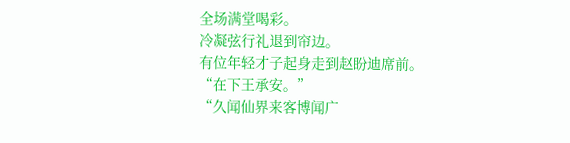全场满堂喝彩。
冷凝弦行礼退到帘边。
有位年轻才子起身走到赵盼迪席前。
“在下王承安。”
“久闻仙界来客博闻广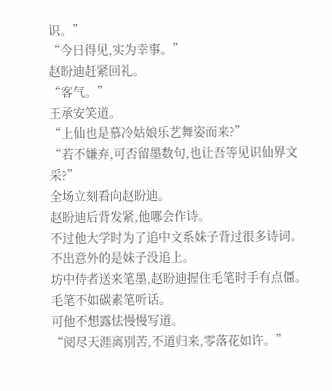识。”
“今日得见,实为幸事。”
赵盼迪赶紧回礼。
“客气。”
王承安笑道。
“上仙也是慕冷姑娘乐艺舞姿而来?”
“若不嫌弃,可否留墨数句,也让吾等见识仙界文采?”
全场立刻看向赵盼迪。
赵盼迪后背发紧,他哪会作诗。
不过他大学时为了追中文系妹子背过很多诗词。
不出意外的是妹子没追上。
坊中侍者送来笔墨,赵盼迪握住毛笔时手有点僵。
毛笔不如碳素笔听话。
可他不想露怯慢慢写道。
“阅尽天涯离別苦,不道归来,零落花如许。”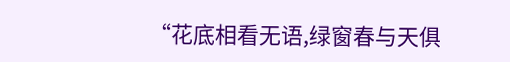“花底相看无语,绿窗春与天俱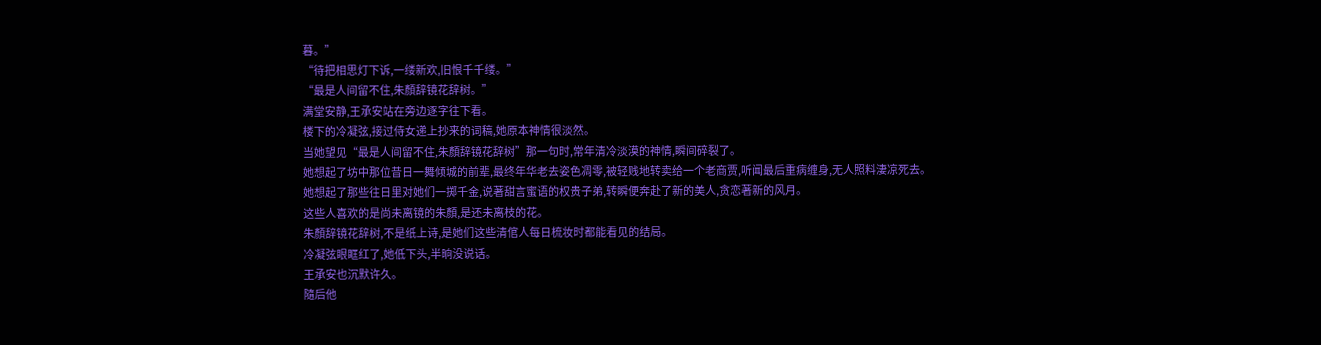暮。”
“待把相思灯下诉,一缕新欢,旧恨千千缕。”
“最是人间留不住,朱顏辞镜花辞树。”
满堂安静,王承安站在旁边逐字往下看。
楼下的冷凝弦,接过侍女递上抄来的词稿,她原本神情很淡然。
当她望见“最是人间留不住,朱顏辞镜花辞树”那一句时,常年清冷淡漠的神情,瞬间碎裂了。
她想起了坊中那位昔日一舞倾城的前辈,最终年华老去姿色凋零,被轻贱地转卖给一个老商贾,听闻最后重病缠身,无人照料淒凉死去。
她想起了那些往日里对她们一掷千金,说著甜言蜜语的权贵子弟,转瞬便奔赴了新的美人,贪恋著新的风月。
这些人喜欢的是尚未离镜的朱顏,是还未离枝的花。
朱顏辞镜花辞树,不是纸上诗,是她们这些清倌人每日梳妆时都能看见的结局。
冷凝弦眼眶红了,她低下头,半晌没说话。
王承安也沉默许久。
隨后他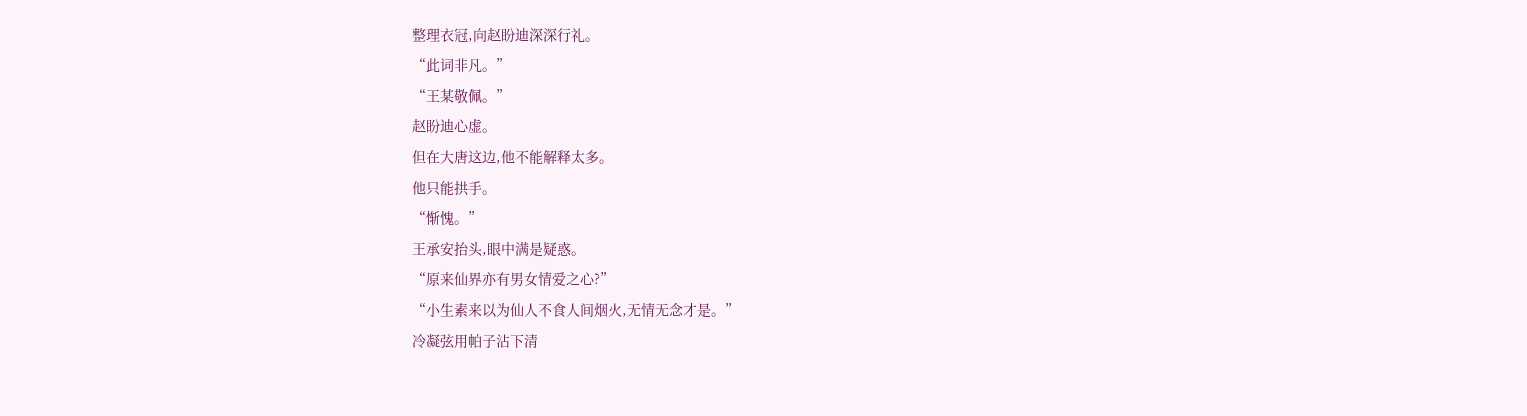整理衣冠,向赵盼迪深深行礼。
“此词非凡。”
“王某敬佩。”
赵盼迪心虚。
但在大唐这边,他不能解释太多。
他只能拱手。
“惭愧。”
王承安抬头,眼中满是疑惑。
“原来仙界亦有男女情爱之心?”
“小生素来以为仙人不食人间烟火,无情无念才是。”
冷凝弦用帕子沾下清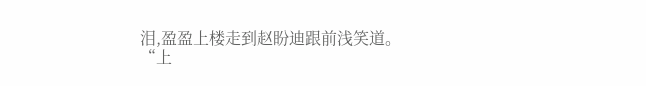泪,盈盈上楼走到赵盼迪跟前浅笑道。
“上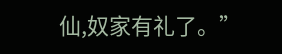仙,奴家有礼了。”